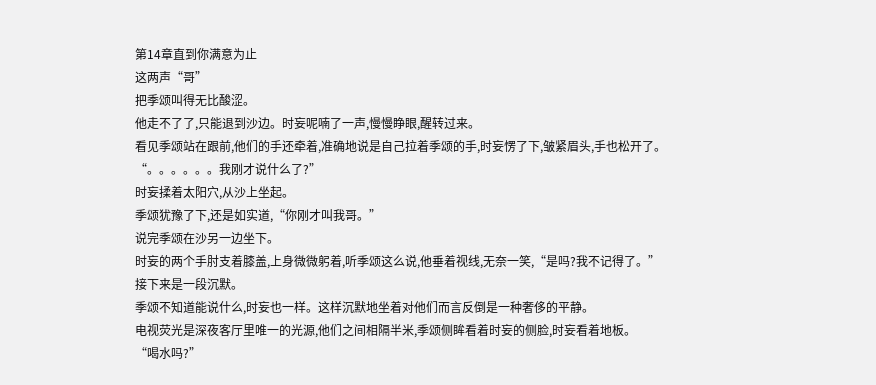第14章直到你满意为止
这两声“哥”
把季颂叫得无比酸涩。
他走不了了,只能退到沙边。时妄呢喃了一声,慢慢睁眼,醒转过来。
看见季颂站在跟前,他们的手还牵着,准确地说是自己拉着季颂的手,时妄愣了下,皱紧眉头,手也松开了。
“。。。。。。我刚才说什么了?”
时妄揉着太阳穴,从沙上坐起。
季颂犹豫了下,还是如实道,“你刚才叫我哥。”
说完季颂在沙另一边坐下。
时妄的两个手肘支着膝盖,上身微微躬着,听季颂这么说,他垂着视线,无奈一笑,“是吗?我不记得了。”
接下来是一段沉默。
季颂不知道能说什么,时妄也一样。这样沉默地坐着对他们而言反倒是一种奢侈的平静。
电视荧光是深夜客厅里唯一的光源,他们之间相隔半米,季颂侧眸看着时妄的侧脸,时妄看着地板。
“喝水吗?”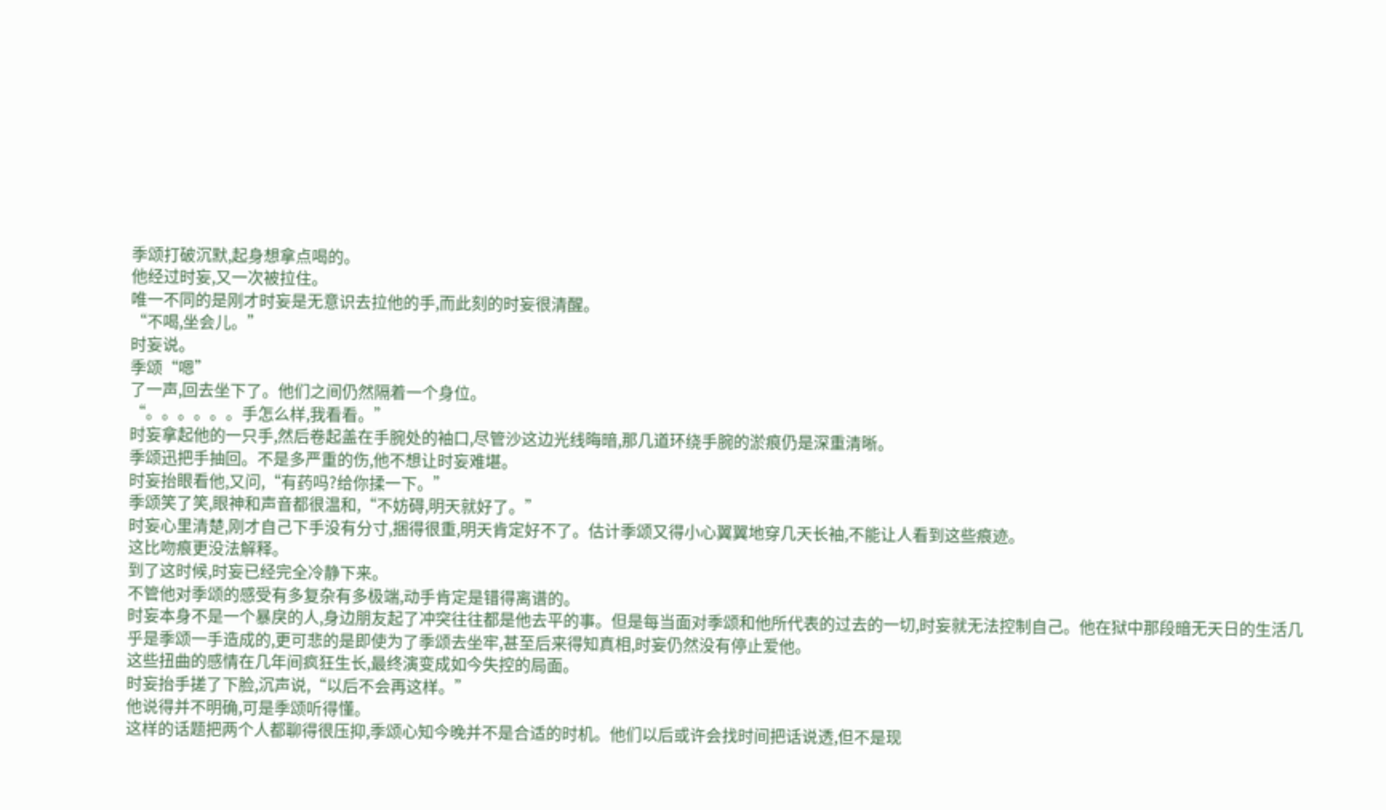季颂打破沉默,起身想拿点喝的。
他经过时妄,又一次被拉住。
唯一不同的是刚才时妄是无意识去拉他的手,而此刻的时妄很清醒。
“不喝,坐会儿。”
时妄说。
季颂“嗯”
了一声,回去坐下了。他们之间仍然隔着一个身位。
“。。。。。。手怎么样,我看看。”
时妄拿起他的一只手,然后卷起盖在手腕处的袖口,尽管沙这边光线晦暗,那几道环绕手腕的淤痕仍是深重清晰。
季颂迅把手抽回。不是多严重的伤,他不想让时妄难堪。
时妄抬眼看他,又问,“有药吗?给你揉一下。”
季颂笑了笑,眼神和声音都很温和,“不妨碍,明天就好了。”
时妄心里清楚,刚才自己下手没有分寸,捆得很重,明天肯定好不了。估计季颂又得小心翼翼地穿几天长袖,不能让人看到这些痕迹。
这比吻痕更没法解释。
到了这时候,时妄已经完全冷静下来。
不管他对季颂的感受有多复杂有多极端,动手肯定是错得离谱的。
时妄本身不是一个暴戾的人,身边朋友起了冲突往往都是他去平的事。但是每当面对季颂和他所代表的过去的一切,时妄就无法控制自己。他在狱中那段暗无天日的生活几乎是季颂一手造成的,更可悲的是即使为了季颂去坐牢,甚至后来得知真相,时妄仍然没有停止爱他。
这些扭曲的感情在几年间疯狂生长,最终演变成如今失控的局面。
时妄抬手搓了下脸,沉声说,“以后不会再这样。”
他说得并不明确,可是季颂听得懂。
这样的话题把两个人都聊得很压抑,季颂心知今晚并不是合适的时机。他们以后或许会找时间把话说透,但不是现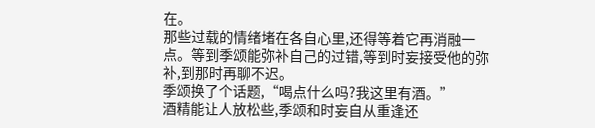在。
那些过载的情绪堵在各自心里,还得等着它再消融一点。等到季颂能弥补自己的过错,等到时妄接受他的弥补,到那时再聊不迟。
季颂换了个话题,“喝点什么吗?我这里有酒。”
酒精能让人放松些,季颂和时妄自从重逢还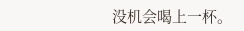没机会喝上一杯。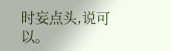时妄点头,说可以。